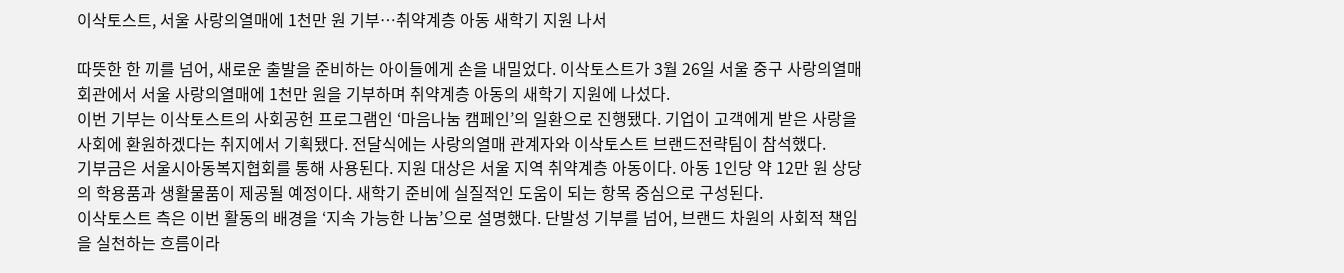이삭토스트, 서울 사랑의열매에 1천만 원 기부…취약계층 아동 새학기 지원 나서

따뜻한 한 끼를 넘어, 새로운 출발을 준비하는 아이들에게 손을 내밀었다. 이삭토스트가 3월 26일 서울 중구 사랑의열매 회관에서 서울 사랑의열매에 1천만 원을 기부하며 취약계층 아동의 새학기 지원에 나섰다.
이번 기부는 이삭토스트의 사회공헌 프로그램인 ‘마음나눔 캠페인’의 일환으로 진행됐다. 기업이 고객에게 받은 사랑을 사회에 환원하겠다는 취지에서 기획됐다. 전달식에는 사랑의열매 관계자와 이삭토스트 브랜드전략팀이 참석했다.
기부금은 서울시아동복지협회를 통해 사용된다. 지원 대상은 서울 지역 취약계층 아동이다. 아동 1인당 약 12만 원 상당의 학용품과 생활물품이 제공될 예정이다. 새학기 준비에 실질적인 도움이 되는 항목 중심으로 구성된다.
이삭토스트 측은 이번 활동의 배경을 ‘지속 가능한 나눔’으로 설명했다. 단발성 기부를 넘어, 브랜드 차원의 사회적 책임을 실천하는 흐름이라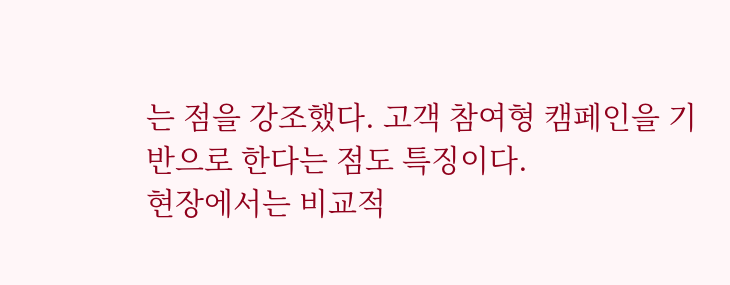는 점을 강조했다. 고객 참여형 캠페인을 기반으로 한다는 점도 특징이다.
현장에서는 비교적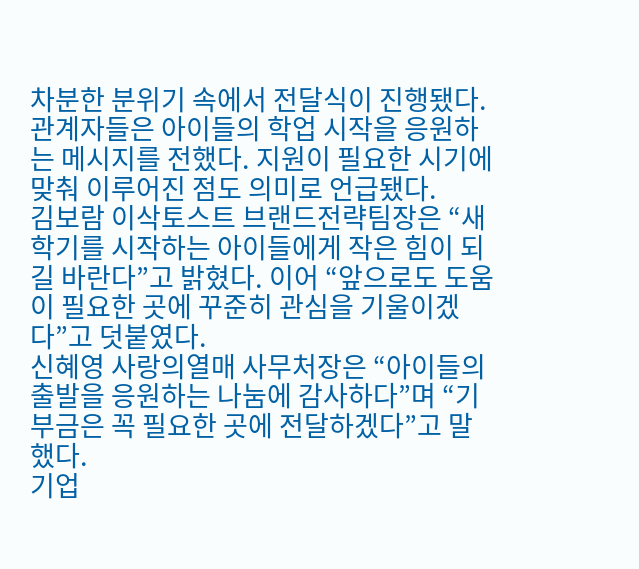차분한 분위기 속에서 전달식이 진행됐다. 관계자들은 아이들의 학업 시작을 응원하는 메시지를 전했다. 지원이 필요한 시기에 맞춰 이루어진 점도 의미로 언급됐다.
김보람 이삭토스트 브랜드전략팀장은 “새학기를 시작하는 아이들에게 작은 힘이 되길 바란다”고 밝혔다. 이어 “앞으로도 도움이 필요한 곳에 꾸준히 관심을 기울이겠다”고 덧붙였다.
신혜영 사랑의열매 사무처장은 “아이들의 출발을 응원하는 나눔에 감사하다”며 “기부금은 꼭 필요한 곳에 전달하겠다”고 말했다.
기업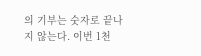의 기부는 숫자로 끝나지 않는다. 이번 1천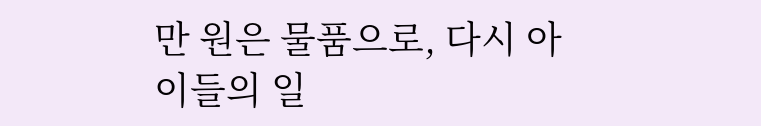만 원은 물품으로, 다시 아이들의 일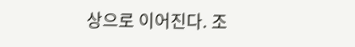상으로 이어진다. 조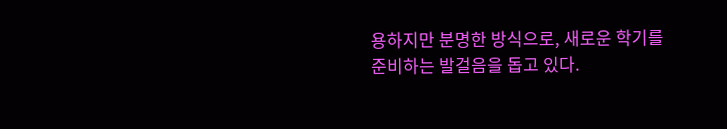용하지만 분명한 방식으로, 새로운 학기를 준비하는 발걸음을 돕고 있다.